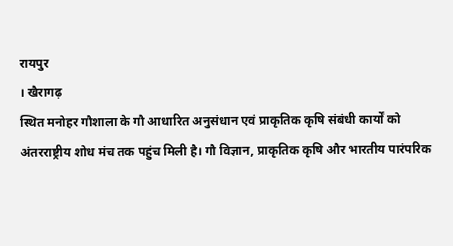रायपुर
। खैरागढ़
स्थित मनोहर गौशाला के गौ आधारित अनुसंधान एवं प्राकृतिक कृषि संबंधी कार्यों को
अंतरराष्ट्रीय शोध मंच तक पहुंच मिली है। गौ विज्ञान, प्राकृतिक कृषि और भारतीय पारंपरिक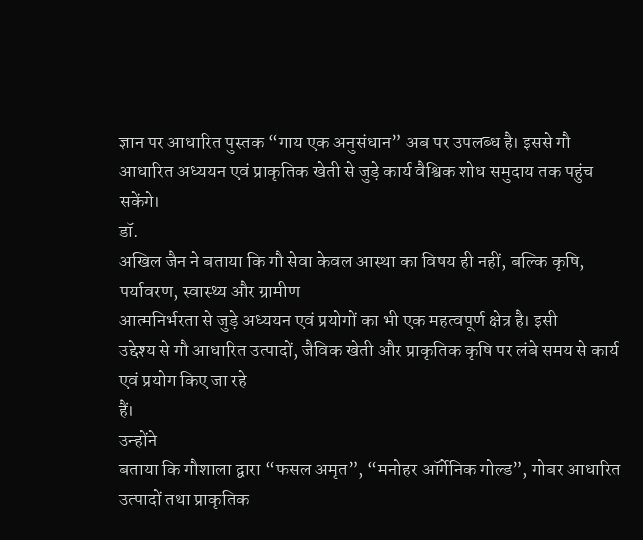ज्ञान पर आधारित पुस्तक “गाय एक अनुसंधान” अब पर उपलब्ध है। इससे गौ
आधारित अध्ययन एवं प्राकृतिक खेती से जुड़े कार्य वैश्विक शोध समुदाय तक पहुंच
सकेंगे।
डॉ.
अखिल जैन ने बताया कि गौ सेवा केवल आस्था का विषय ही नहीं, बल्कि कृषि, पर्यावरण, स्वास्थ्य और ग्रामीण
आत्मनिर्भरता से जुड़े अध्ययन एवं प्रयोगों का भी एक महत्वपूर्ण क्षेत्र है। इसी
उद्देश्य से गौ आधारित उत्पादों, जैविक खेती और प्राकृतिक कृषि पर लंबे समय से कार्य एवं प्रयोग किए जा रहे
हैं।
उन्होंने
बताया कि गौशाला द्वारा “फसल अमृत”, “मनोहर ऑर्गेनिक गोल्ड”, गोबर आधारित
उत्पादों तथा प्राकृतिक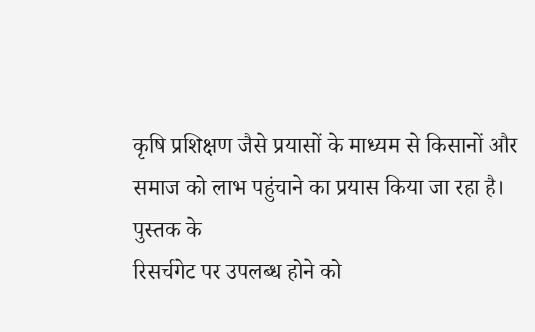कृषि प्रशिक्षण जैसे प्रयासों के माध्यम से किसानों और
समाज को लाभ पहुंचाने का प्रयास किया जा रहा है।
पुस्तक के
रिसर्चगेट पर उपलब्ध होने को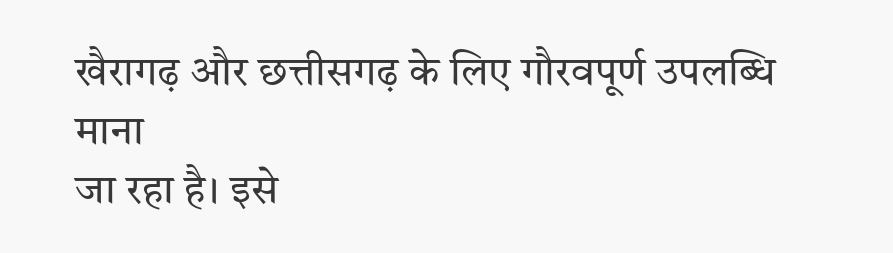खैरागढ़ और छत्तीसगढ़ के लिए गौरवपूर्ण उपलब्धि माना
जा रहा है। इसे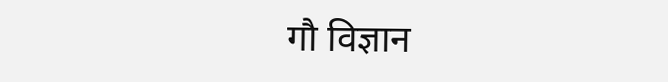गौ विज्ञान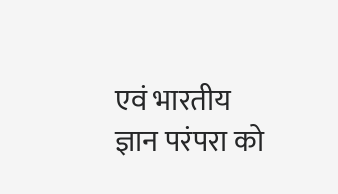एवं भारतीय ज्ञान परंपरा को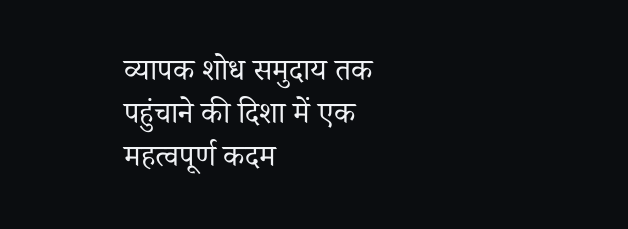व्यापक शोध समुदाय तक
पहुंचाने की दिशा में एक महत्वपूर्ण कदम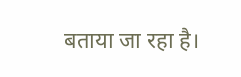बताया जा रहा है।